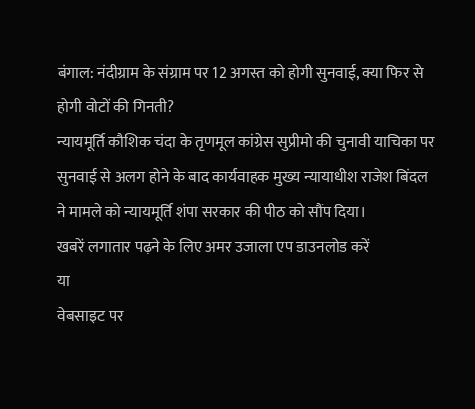बंगाल: नंदीग्राम के संग्राम पर 12 अगस्त को होगी सुनवाई, क्या फिर से होगी वोटों की गिनती?
न्यायमूर्ति कौशिक चंदा के तृणमूल कांग्रेस सुप्रीमो की चुनावी याचिका पर सुनवाई से अलग होने के बाद कार्यवाहक मुख्य न्यायाधीश राजेश बिंदल ने मामले को न्यायमूर्ति शंपा सरकार की पीठ को सौंप दिया।
खबरें लगातार पढ़ने के लिए अमर उजाला एप डाउनलोड करें
या
वेबसाइट पर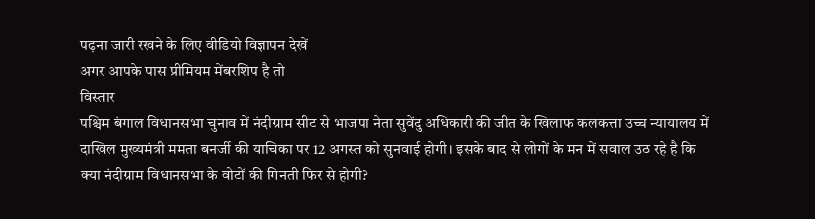पढ़ना जारी रखने के लिए वीडियो विज्ञापन देखें
अगर आपके पास प्रीमियम मेंबरशिप है तो
विस्तार
पश्चिम बंगाल विधानसभा चुनाव में नंदीग्राम सीट से भाजपा नेता सुवेंदु अधिकारी की जीत के खिलाफ कलकत्ता उच्च न्यायालय में दाखिल मुख्यमंत्री ममता बनर्जी की याचिका पर 12 अगस्त को सुनवाई होगी। इसके बाद से लोगों के मन में सवाल उठ रहे है कि क्या नंदीग्राम विधानसभा के वोटों की गिनती फिर से होगी?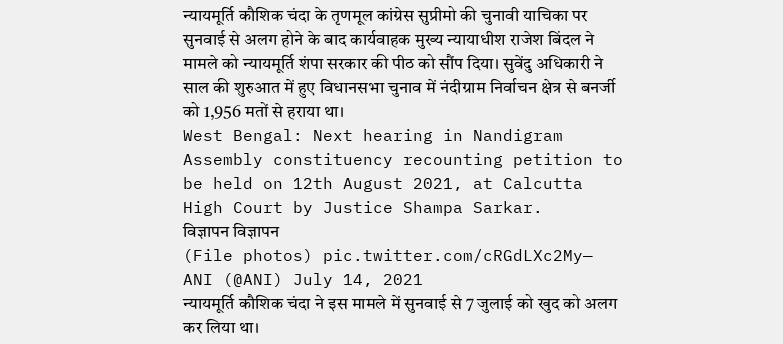न्यायमूर्ति कौशिक चंदा के तृणमूल कांग्रेस सुप्रीमो की चुनावी याचिका पर सुनवाई से अलग होने के बाद कार्यवाहक मुख्य न्यायाधीश राजेश बिंदल ने मामले को न्यायमूर्ति शंपा सरकार की पीठ को सौंप दिया। सुवेंदु अधिकारी ने साल की शुरुआत में हुए विधानसभा चुनाव में नंदीग्राम निर्वाचन क्षेत्र से बनर्जी को 1,956 मतों से हराया था।
West Bengal: Next hearing in Nandigram Assembly constituency recounting petition to be held on 12th August 2021, at Calcutta High Court by Justice Shampa Sarkar.
विज्ञापन विज्ञापन
(File photos) pic.twitter.com/cRGdLXc2My— ANI (@ANI) July 14, 2021
न्यायमूर्ति कौशिक चंदा ने इस मामले में सुनवाई से 7 जुलाई को खुद को अलग कर लिया था।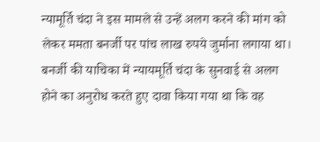न्यामूर्ति चंदा ने इस मामले से उन्हें अलग करने की मांग को लेकर ममता बनर्जी पर पांच लाख रुपये जुर्माना लगाया था।
बनर्जी की याचिका में न्यायमूर्ति चंदा के सुनवाई से अलग होने का अनुरोध करते हुए दावा किया गया था कि वह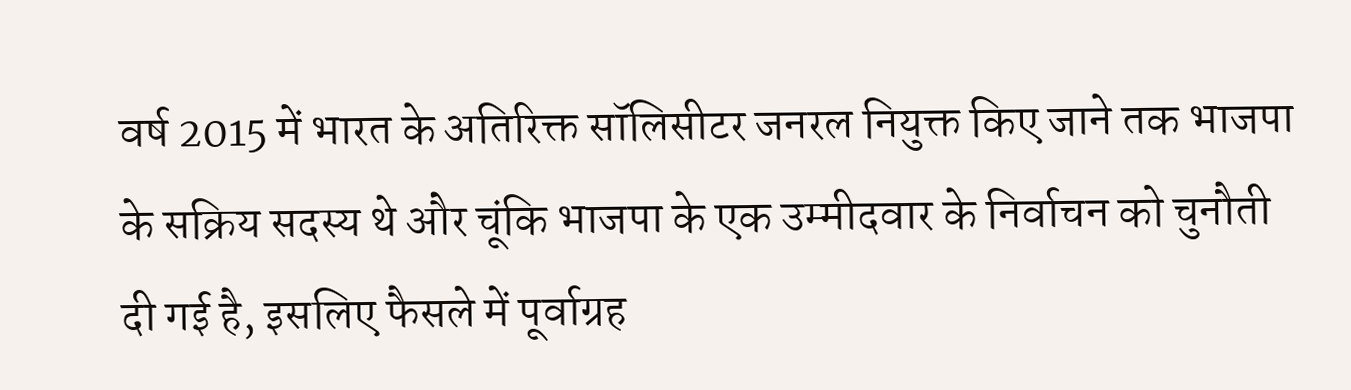वर्ष 2015 में भारत के अतिरिक्त सॉलिसीटर जनरल नियुक्त किए जाने तक भाजपा के सक्रिय सदस्य थे और चूंकि भाजपा के एक उम्मीदवार के निर्वाचन को चुनौती दी गई है, इसलिए फैसले में पूर्वाग्रह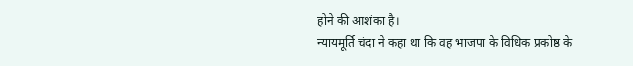होने की आशंका है।
न्यायमूर्ति चंदा ने कहा था कि वह भाजपा के विधिक प्रकोष्ठ के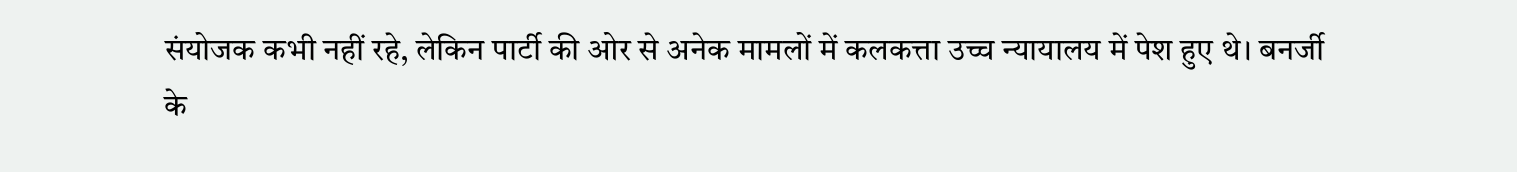संयोजक कभी नहीं रहे, लेकिन पार्टी की ओर से अनेक मामलों में कलकत्ता उच्च न्यायालय में पेश हुए थे। बनर्जी के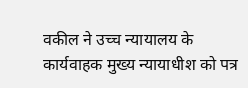वकील ने उच्च न्यायालय के कार्यवाहक मुख्य न्यायाधीश को पत्र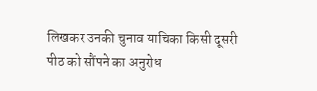लिखकर उनकी चुनाव याचिका किसी दूसरी पीठ को सौंपने का अनुरोध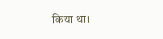किया था।